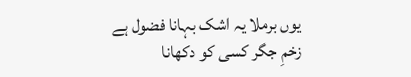یوں برملا یہ اشک بہانا فضول ہے
زخمِ جگر کسی کو دکھانا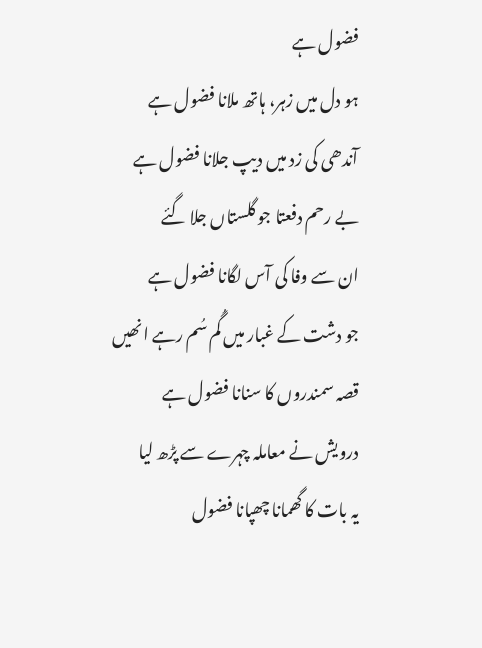فضول ہے
ہو دل میں زہر، ہاتھ ملانا فضول ہے
آندھی کی زد میں دیپ جلانا فضول ہے
بے رحم دفعتا جو گلستاں جلا گئے
ان سے وفا کی آس لگانا فضول ہے
جو دشت کے غبار میں گُم سُم رہے انھیں
قصہ سمندروں کا سنانا فضول ہے
درویش نے معاملہ چہرے سے پڑھ لیا
یہ بات کا گھمانا چھپانا فضول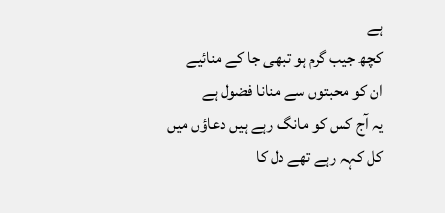ہے
کچھ جیب گرم ہو تبھی جا کے منائیے
ان کو محبتوں سے منانا فضول ہے
یہ آج کس کو مانگ رہے ہیں دعاؤں میں
کل کہہ رہے تھے دل کا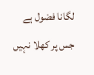لگانا فضول ہے
جس پر کھلا نہیں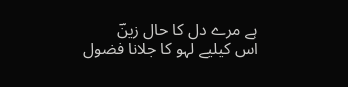ہے مرے دل کا حال زینؔ
اس کیلیے لہو کا جلانا فضول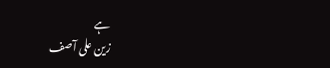ہے
زین علی آصف